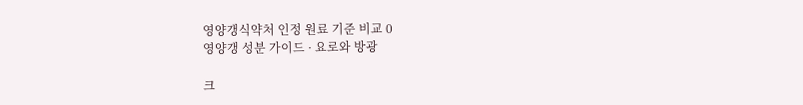영양갱식약처 인정 원료 기준 비교 0
영양갱 성분 가이드 · 요로와 방광

크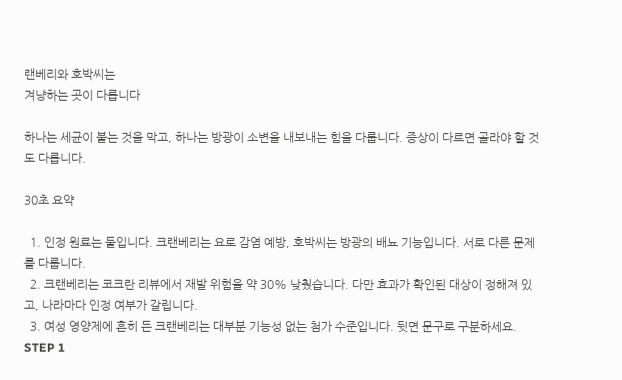랜베리와 호박씨는
겨냥하는 곳이 다릅니다

하나는 세균이 붙는 것을 막고, 하나는 방광이 소변을 내보내는 힘을 다룹니다. 증상이 다르면 골라야 할 것도 다릅니다.

30초 요약

  1. 인정 원료는 둘입니다. 크랜베리는 요로 감염 예방, 호박씨는 방광의 배뇨 기능입니다. 서로 다른 문제를 다룹니다.
  2. 크랜베리는 코크란 리뷰에서 재발 위험을 약 30% 낮췄습니다. 다만 효과가 확인된 대상이 정해져 있고, 나라마다 인정 여부가 갈립니다.
  3. 여성 영양제에 흔히 든 크랜베리는 대부분 기능성 없는 첨가 수준입니다. 뒷면 문구로 구분하세요.
STEP 1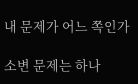내 문제가 어느 쪽인가

소변 문제는 하나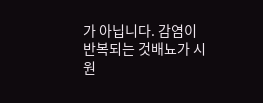가 아닙니다. 감염이 반복되는 것배뇨가 시원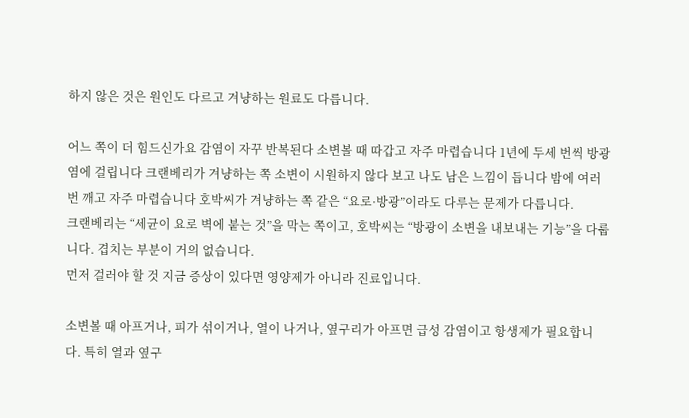하지 않은 것은 원인도 다르고 겨냥하는 원료도 다릅니다.

어느 쪽이 더 힘드신가요 감염이 자꾸 반복된다 소변볼 때 따갑고 자주 마렵습니다 1년에 두세 번씩 방광염에 걸립니다 크랜베리가 겨냥하는 쪽 소변이 시원하지 않다 보고 나도 남은 느낌이 듭니다 밤에 여러 번 깨고 자주 마렵습니다 호박씨가 겨냥하는 쪽 같은 “요로·방광”이라도 다루는 문제가 다릅니다.
크랜베리는 “세균이 요로 벽에 붙는 것”을 막는 쪽이고, 호박씨는 “방광이 소변을 내보내는 기능”을 다룹니다. 겹치는 부분이 거의 없습니다.
먼저 걸러야 할 것 지금 증상이 있다면 영양제가 아니라 진료입니다.

소변볼 때 아프거나, 피가 섞이거나, 열이 나거나, 옆구리가 아프면 급성 감염이고 항생제가 필요합니다. 특히 열과 옆구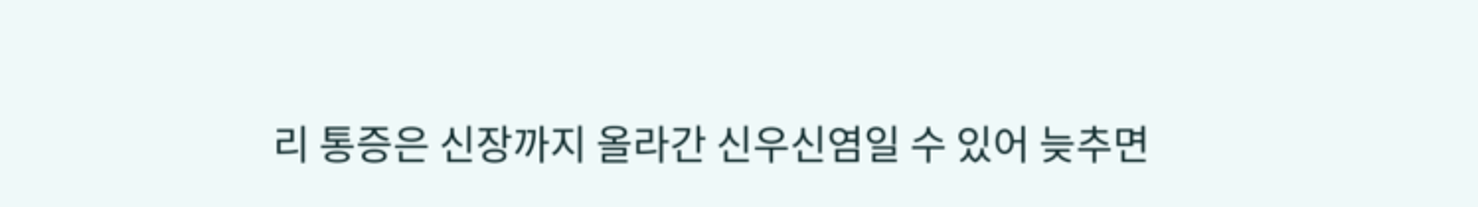리 통증은 신장까지 올라간 신우신염일 수 있어 늦추면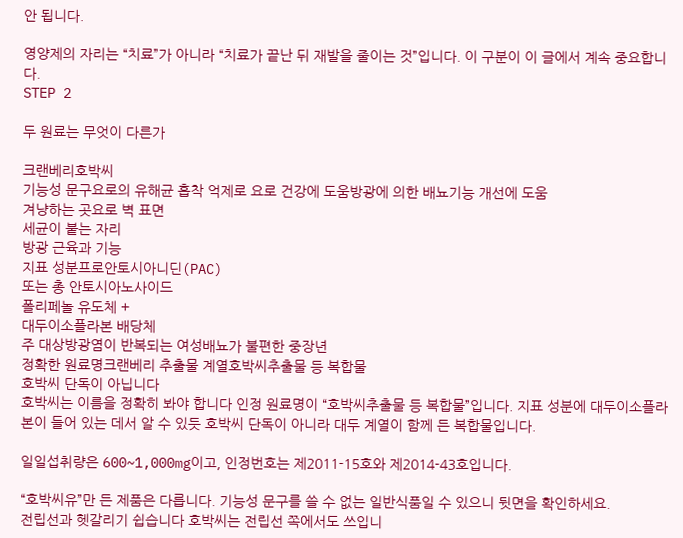안 됩니다.

영양제의 자리는 “치료”가 아니라 “치료가 끝난 뒤 재발을 줄이는 것”입니다. 이 구분이 이 글에서 계속 중요합니다.
STEP 2

두 원료는 무엇이 다른가

크랜베리호박씨
기능성 문구요로의 유해균 흡착 억제로 요로 건강에 도움방광에 의한 배뇨기능 개선에 도움
겨냥하는 곳요로 벽 표면
세균이 붙는 자리
방광 근육과 기능
지표 성분프로안토시아니딘(PAC)
또는 총 안토시아노사이드
폴리페놀 유도체 +
대두이소플라본 배당체
주 대상방광염이 반복되는 여성배뇨가 불편한 중장년
정확한 원료명크랜베리 추출물 계열호박씨추출물 등 복합물
호박씨 단독이 아닙니다
호박씨는 이름을 정확히 봐야 합니다 인정 원료명이 “호박씨추출물 등 복합물”입니다. 지표 성분에 대두이소플라본이 들어 있는 데서 알 수 있듯 호박씨 단독이 아니라 대두 계열이 함께 든 복합물입니다.

일일섭취량은 600~1,000mg이고, 인정번호는 제2011-15호와 제2014-43호입니다.

“호박씨유”만 든 제품은 다릅니다. 기능성 문구를 쓸 수 없는 일반식품일 수 있으니 뒷면을 확인하세요.
전립선과 헷갈리기 쉽습니다 호박씨는 전립선 쪽에서도 쓰입니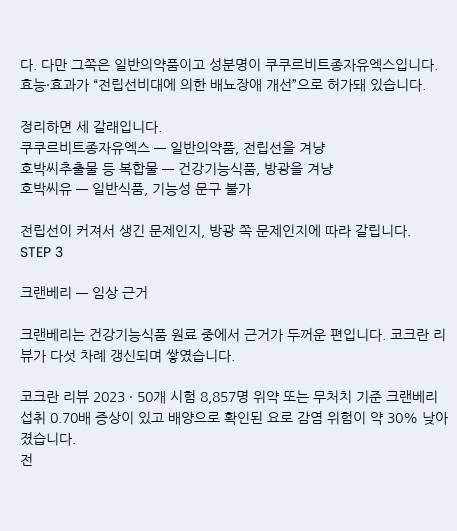다. 다만 그쪽은 일반의약품이고 성분명이 쿠쿠르비트종자유엑스입니다. 효능·효과가 “전립선비대에 의한 배뇨장애 개선”으로 허가돼 있습니다.

정리하면 세 갈래입니다.
쿠쿠르비트종자유엑스 — 일반의약품, 전립선을 겨냥
호박씨추출물 등 복합물 — 건강기능식품, 방광을 겨냥
호박씨유 — 일반식품, 기능성 문구 불가

전립선이 커져서 생긴 문제인지, 방광 쪽 문제인지에 따라 갈립니다.
STEP 3

크랜베리 — 임상 근거

크랜베리는 건강기능식품 원료 중에서 근거가 두꺼운 편입니다. 코크란 리뷰가 다섯 차례 갱신되며 쌓였습니다.

코크란 리뷰 2023 · 50개 시험 8,857명 위약 또는 무처치 기준 크랜베리 섭취 0.70배 증상이 있고 배양으로 확인된 요로 감염 위험이 약 30% 낮아졌습니다.
전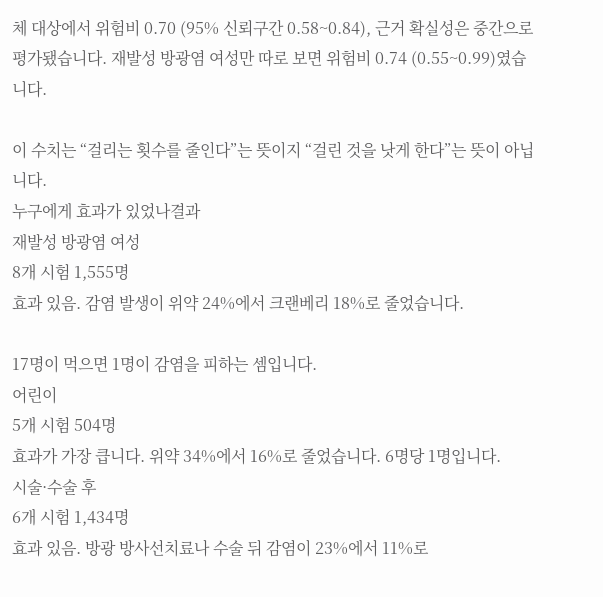체 대상에서 위험비 0.70 (95% 신뢰구간 0.58~0.84), 근거 확실성은 중간으로 평가됐습니다. 재발성 방광염 여성만 따로 보면 위험비 0.74 (0.55~0.99)였습니다.

이 수치는 “걸리는 횟수를 줄인다”는 뜻이지 “걸린 것을 낫게 한다”는 뜻이 아닙니다.
누구에게 효과가 있었나결과
재발성 방광염 여성
8개 시험 1,555명
효과 있음. 감염 발생이 위약 24%에서 크랜베리 18%로 줄었습니다.

17명이 먹으면 1명이 감염을 피하는 셈입니다.
어린이
5개 시험 504명
효과가 가장 큽니다. 위약 34%에서 16%로 줄었습니다. 6명당 1명입니다.
시술·수술 후
6개 시험 1,434명
효과 있음. 방광 방사선치료나 수술 뒤 감염이 23%에서 11%로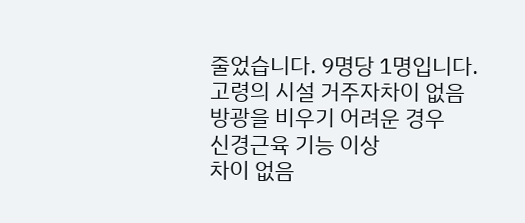줄었습니다. 9명당 1명입니다.
고령의 시설 거주자차이 없음
방광을 비우기 어려운 경우
신경근육 기능 이상
차이 없음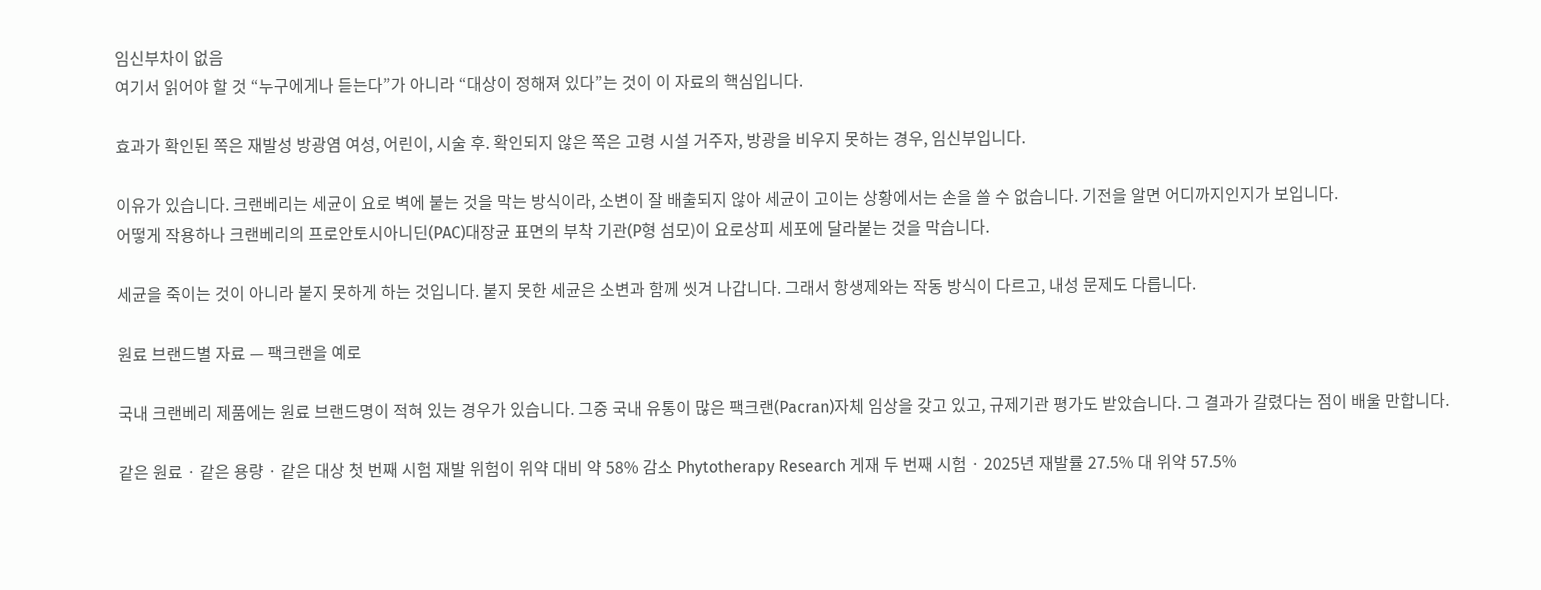임신부차이 없음
여기서 읽어야 할 것 “누구에게나 듣는다”가 아니라 “대상이 정해져 있다”는 것이 이 자료의 핵심입니다.

효과가 확인된 쪽은 재발성 방광염 여성, 어린이, 시술 후. 확인되지 않은 쪽은 고령 시설 거주자, 방광을 비우지 못하는 경우, 임신부입니다.

이유가 있습니다. 크랜베리는 세균이 요로 벽에 붙는 것을 막는 방식이라, 소변이 잘 배출되지 않아 세균이 고이는 상황에서는 손을 쓸 수 없습니다. 기전을 알면 어디까지인지가 보입니다.
어떻게 작용하나 크랜베리의 프로안토시아니딘(PAC)대장균 표면의 부착 기관(P형 섬모)이 요로상피 세포에 달라붙는 것을 막습니다.

세균을 죽이는 것이 아니라 붙지 못하게 하는 것입니다. 붙지 못한 세균은 소변과 함께 씻겨 나갑니다. 그래서 항생제와는 작동 방식이 다르고, 내성 문제도 다릅니다.

원료 브랜드별 자료 — 팩크랜을 예로

국내 크랜베리 제품에는 원료 브랜드명이 적혀 있는 경우가 있습니다. 그중 국내 유통이 많은 팩크랜(Pacran)자체 임상을 갖고 있고, 규제기관 평가도 받았습니다. 그 결과가 갈렸다는 점이 배울 만합니다.

같은 원료 · 같은 용량 · 같은 대상 첫 번째 시험 재발 위험이 위약 대비 약 58% 감소 Phytotherapy Research 게재 두 번째 시험 · 2025년 재발률 27.5% 대 위약 57.5%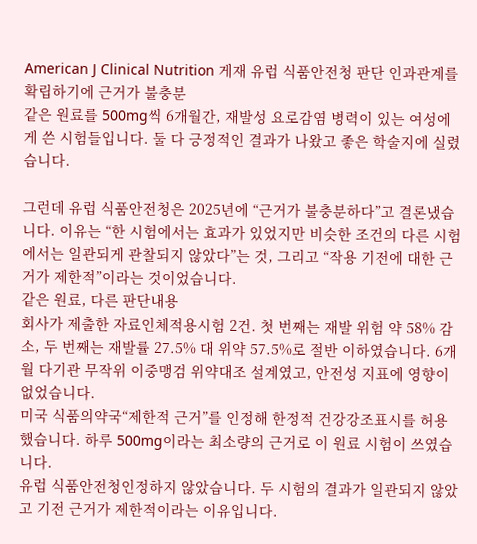American J Clinical Nutrition 게재 유럽 식품안전청 판단 인과관계를 확립하기에 근거가 불충분
같은 원료를 500mg씩 6개월간, 재발성 요로감염 병력이 있는 여성에게 쓴 시험들입니다. 둘 다 긍정적인 결과가 나왔고 좋은 학술지에 실렸습니다.

그런데 유럽 식품안전청은 2025년에 “근거가 불충분하다”고 결론냈습니다. 이유는 “한 시험에서는 효과가 있었지만 비슷한 조건의 다른 시험에서는 일관되게 관찰되지 않았다”는 것, 그리고 “작용 기전에 대한 근거가 제한적”이라는 것이었습니다.
같은 원료, 다른 판단내용
회사가 제출한 자료인체적용시험 2건. 첫 번째는 재발 위험 약 58% 감소, 두 번째는 재발률 27.5% 대 위약 57.5%로 절반 이하였습니다. 6개월 다기관 무작위 이중맹검 위약대조 설계였고, 안전성 지표에 영향이 없었습니다.
미국 식품의약국“제한적 근거”를 인정해 한정적 건강강조표시를 허용했습니다. 하루 500mg이라는 최소량의 근거로 이 원료 시험이 쓰였습니다.
유럽 식품안전청인정하지 않았습니다. 두 시험의 결과가 일관되지 않았고 기전 근거가 제한적이라는 이유입니다.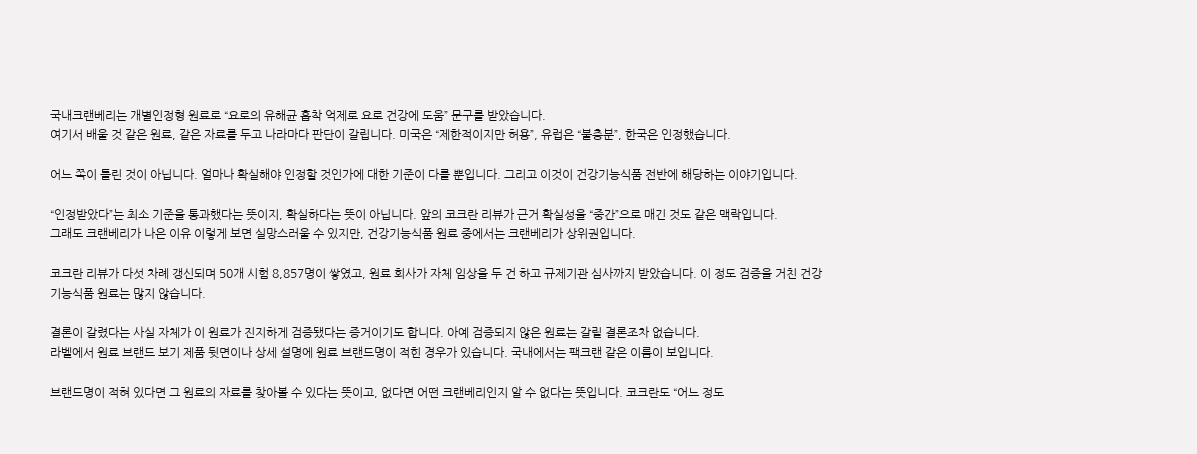국내크랜베리는 개별인정형 원료로 “요로의 유해균 흡착 억제로 요로 건강에 도움” 문구를 받았습니다.
여기서 배울 것 같은 원료, 같은 자료를 두고 나라마다 판단이 갈립니다. 미국은 “제한적이지만 허용”, 유럽은 “불충분”, 한국은 인정했습니다.

어느 쪽이 틀린 것이 아닙니다. 얼마나 확실해야 인정할 것인가에 대한 기준이 다를 뿐입니다. 그리고 이것이 건강기능식품 전반에 해당하는 이야기입니다.

“인정받았다”는 최소 기준을 통과했다는 뜻이지, 확실하다는 뜻이 아닙니다. 앞의 코크란 리뷰가 근거 확실성을 “중간”으로 매긴 것도 같은 맥락입니다.
그래도 크랜베리가 나은 이유 이렇게 보면 실망스러울 수 있지만, 건강기능식품 원료 중에서는 크랜베리가 상위권입니다.

코크란 리뷰가 다섯 차례 갱신되며 50개 시험 8,857명이 쌓였고, 원료 회사가 자체 임상을 두 건 하고 규제기관 심사까지 받았습니다. 이 정도 검증을 거친 건강기능식품 원료는 많지 않습니다.

결론이 갈렸다는 사실 자체가 이 원료가 진지하게 검증됐다는 증거이기도 합니다. 아예 검증되지 않은 원료는 갈릴 결론조차 없습니다.
라벨에서 원료 브랜드 보기 제품 뒷면이나 상세 설명에 원료 브랜드명이 적힌 경우가 있습니다. 국내에서는 팩크랜 같은 이름이 보입니다.

브랜드명이 적혀 있다면 그 원료의 자료를 찾아볼 수 있다는 뜻이고, 없다면 어떤 크랜베리인지 알 수 없다는 뜻입니다. 코크란도 “어느 정도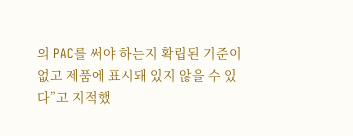의 PAC를 써야 하는지 확립된 기준이 없고 제품에 표시돼 있지 않을 수 있다”고 지적했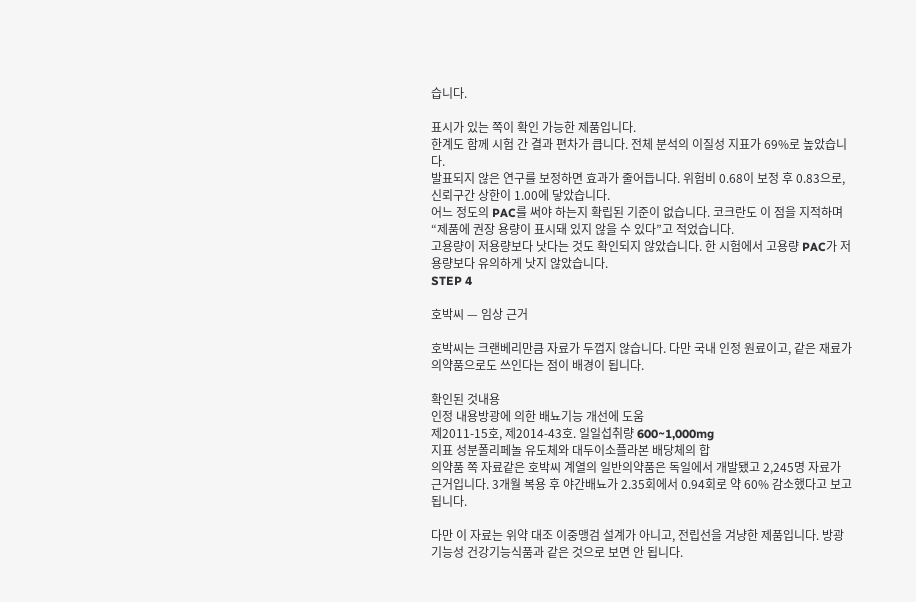습니다.

표시가 있는 쪽이 확인 가능한 제품입니다.
한계도 함께 시험 간 결과 편차가 큽니다. 전체 분석의 이질성 지표가 69%로 높았습니다.
발표되지 않은 연구를 보정하면 효과가 줄어듭니다. 위험비 0.68이 보정 후 0.83으로, 신뢰구간 상한이 1.00에 닿았습니다.
어느 정도의 PAC를 써야 하는지 확립된 기준이 없습니다. 코크란도 이 점을 지적하며 “제품에 권장 용량이 표시돼 있지 않을 수 있다”고 적었습니다.
고용량이 저용량보다 낫다는 것도 확인되지 않았습니다. 한 시험에서 고용량 PAC가 저용량보다 유의하게 낫지 않았습니다.
STEP 4

호박씨 — 임상 근거

호박씨는 크랜베리만큼 자료가 두껍지 않습니다. 다만 국내 인정 원료이고, 같은 재료가 의약품으로도 쓰인다는 점이 배경이 됩니다.

확인된 것내용
인정 내용방광에 의한 배뇨기능 개선에 도움
제2011-15호, 제2014-43호. 일일섭취량 600~1,000mg
지표 성분폴리페놀 유도체와 대두이소플라본 배당체의 합
의약품 쪽 자료같은 호박씨 계열의 일반의약품은 독일에서 개발됐고 2,245명 자료가 근거입니다. 3개월 복용 후 야간배뇨가 2.35회에서 0.94회로 약 60% 감소했다고 보고됩니다.

다만 이 자료는 위약 대조 이중맹검 설계가 아니고, 전립선을 겨냥한 제품입니다. 방광 기능성 건강기능식품과 같은 것으로 보면 안 됩니다.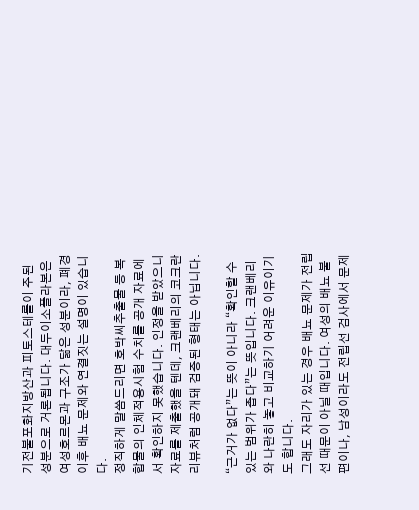기전불포화지방산과 피토스테롤이 주된 성분으로 거론됩니다. 대두이소플라본은 여성호르몬과 구조가 닮은 성분이라, 폐경 이후 배뇨 문제와 연결짓는 설명이 있습니다.
정직하게 말씀드리면 호박씨추출물 등 복합물의 인체적용시험 수치를 공개 자료에서 확인하지 못했습니다. 인정을 받았으니 자료를 제출했을 텐데, 크랜베리의 코크란 리뷰처럼 공개돼 검증된 형태는 아닙니다.

“근거가 없다”는 뜻이 아니라 “확인할 수 있는 범위가 좁다”는 뜻입니다. 크랜베리와 나란히 놓고 비교하기 어려운 이유이기도 합니다.
그래도 자리가 있는 경우 배뇨 문제가 전립선 때문이 아닐 때입니다. 여성의 배뇨 불편이나, 남성이라도 전립선 검사에서 문제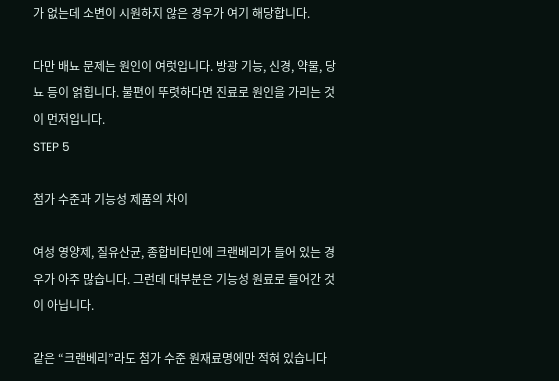가 없는데 소변이 시원하지 않은 경우가 여기 해당합니다.

다만 배뇨 문제는 원인이 여럿입니다. 방광 기능, 신경, 약물, 당뇨 등이 얽힙니다. 불편이 뚜렷하다면 진료로 원인을 가리는 것이 먼저입니다.
STEP 5

첨가 수준과 기능성 제품의 차이

여성 영양제, 질유산균, 종합비타민에 크랜베리가 들어 있는 경우가 아주 많습니다. 그런데 대부분은 기능성 원료로 들어간 것이 아닙니다.

같은 “크랜베리”라도 첨가 수준 원재료명에만 적혀 있습니다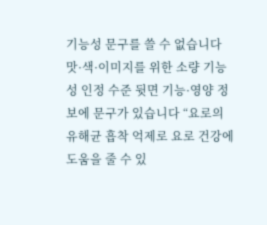기능성 문구를 쓸 수 없습니다 맛·색·이미지를 위한 소량 기능성 인정 수준 뒷면 기능·영양 정보에 문구가 있습니다 “요로의 유해균 흡착 억제로 요로 건강에 도움을 줄 수 있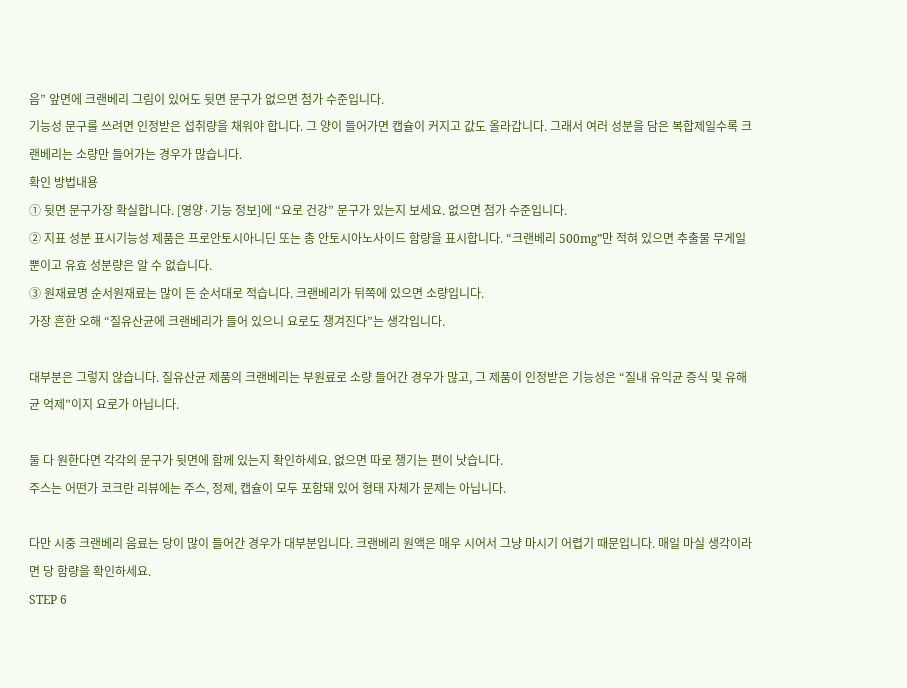음” 앞면에 크랜베리 그림이 있어도 뒷면 문구가 없으면 첨가 수준입니다.
기능성 문구를 쓰려면 인정받은 섭취량을 채워야 합니다. 그 양이 들어가면 캡슐이 커지고 값도 올라갑니다. 그래서 여러 성분을 담은 복합제일수록 크랜베리는 소량만 들어가는 경우가 많습니다.
확인 방법내용
① 뒷면 문구가장 확실합니다. [영양·기능 정보]에 “요로 건강” 문구가 있는지 보세요. 없으면 첨가 수준입니다.
② 지표 성분 표시기능성 제품은 프로안토시아니딘 또는 총 안토시아노사이드 함량을 표시합니다. “크랜베리 500mg”만 적혀 있으면 추출물 무게일 뿐이고 유효 성분량은 알 수 없습니다.
③ 원재료명 순서원재료는 많이 든 순서대로 적습니다. 크랜베리가 뒤쪽에 있으면 소량입니다.
가장 흔한 오해 “질유산균에 크랜베리가 들어 있으니 요로도 챙겨진다”는 생각입니다.

대부분은 그렇지 않습니다. 질유산균 제품의 크랜베리는 부원료로 소량 들어간 경우가 많고, 그 제품이 인정받은 기능성은 “질내 유익균 증식 및 유해균 억제”이지 요로가 아닙니다.

둘 다 원한다면 각각의 문구가 뒷면에 함께 있는지 확인하세요. 없으면 따로 챙기는 편이 낫습니다.
주스는 어떤가 코크란 리뷰에는 주스, 정제, 캡슐이 모두 포함돼 있어 형태 자체가 문제는 아닙니다.

다만 시중 크랜베리 음료는 당이 많이 들어간 경우가 대부분입니다. 크랜베리 원액은 매우 시어서 그냥 마시기 어렵기 때문입니다. 매일 마실 생각이라면 당 함량을 확인하세요.
STEP 6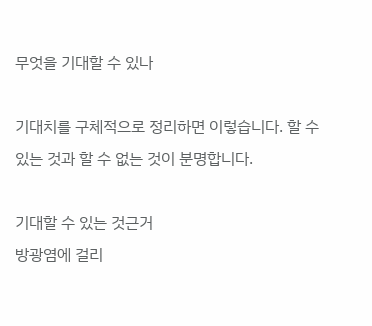무엇을 기대할 수 있나

기대치를 구체적으로 정리하면 이렇습니다. 할 수 있는 것과 할 수 없는 것이 분명합니다.

기대할 수 있는 것근거
방광염에 걸리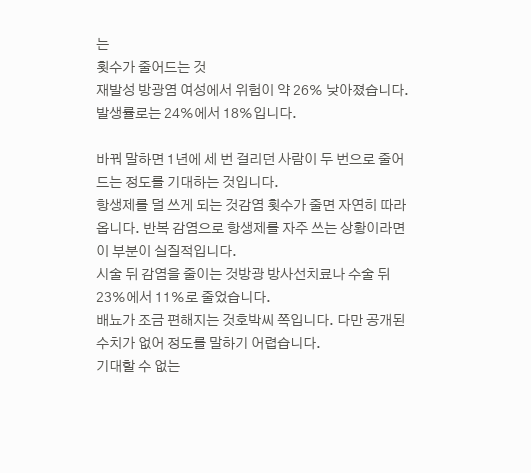는
횟수가 줄어드는 것
재발성 방광염 여성에서 위험이 약 26% 낮아졌습니다. 발생률로는 24%에서 18%입니다.

바꿔 말하면 1년에 세 번 걸리던 사람이 두 번으로 줄어드는 정도를 기대하는 것입니다.
항생제를 덜 쓰게 되는 것감염 횟수가 줄면 자연히 따라옵니다. 반복 감염으로 항생제를 자주 쓰는 상황이라면 이 부분이 실질적입니다.
시술 뒤 감염을 줄이는 것방광 방사선치료나 수술 뒤 23%에서 11%로 줄었습니다.
배뇨가 조금 편해지는 것호박씨 쪽입니다. 다만 공개된 수치가 없어 정도를 말하기 어렵습니다.
기대할 수 없는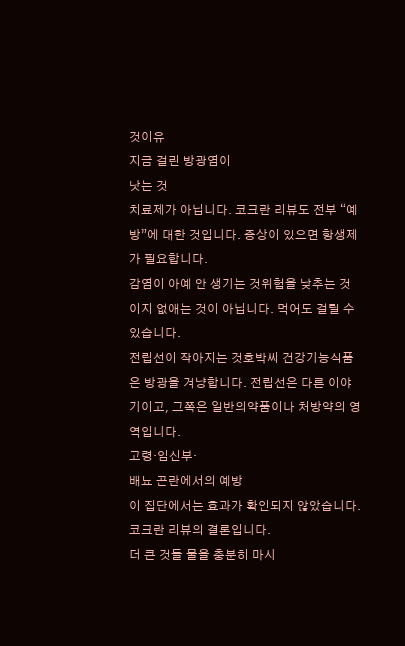것이유
지금 걸린 방광염이
낫는 것
치료제가 아닙니다. 코크란 리뷰도 전부 “예방”에 대한 것입니다. 증상이 있으면 항생제가 필요합니다.
감염이 아예 안 생기는 것위험을 낮추는 것이지 없애는 것이 아닙니다. 먹어도 걸릴 수 있습니다.
전립선이 작아지는 것호박씨 건강기능식품은 방광을 겨냥합니다. 전립선은 다른 이야기이고, 그쪽은 일반의약품이나 처방약의 영역입니다.
고령·임신부·
배뇨 곤란에서의 예방
이 집단에서는 효과가 확인되지 않았습니다. 코크란 리뷰의 결론입니다.
더 큰 것들 물을 충분히 마시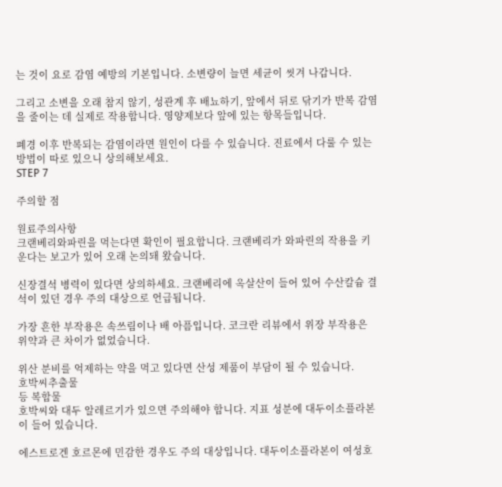는 것이 요로 감염 예방의 기본입니다. 소변량이 늘면 세균이 씻겨 나갑니다.

그리고 소변을 오래 참지 않기, 성관계 후 배뇨하기, 앞에서 뒤로 닦기가 반복 감염을 줄이는 데 실제로 작용합니다. 영양제보다 앞에 있는 항목들입니다.

폐경 이후 반복되는 감염이라면 원인이 다를 수 있습니다. 진료에서 다룰 수 있는 방법이 따로 있으니 상의해보세요.
STEP 7

주의할 점

원료주의사항
크랜베리와파린을 먹는다면 확인이 필요합니다. 크랜베리가 와파린의 작용을 키운다는 보고가 있어 오래 논의돼 왔습니다.

신장결석 병력이 있다면 상의하세요. 크랜베리에 옥살산이 들어 있어 수산칼슘 결석이 있던 경우 주의 대상으로 언급됩니다.

가장 흔한 부작용은 속쓰림이나 배 아픔입니다. 코크란 리뷰에서 위장 부작용은 위약과 큰 차이가 없었습니다.

위산 분비를 억제하는 약을 먹고 있다면 산성 제품이 부담이 될 수 있습니다.
호박씨추출물
등 복합물
호박씨와 대두 알레르기가 있으면 주의해야 합니다. 지표 성분에 대두이소플라본이 들어 있습니다.

에스트로겐 호르몬에 민감한 경우도 주의 대상입니다. 대두이소플라본이 여성호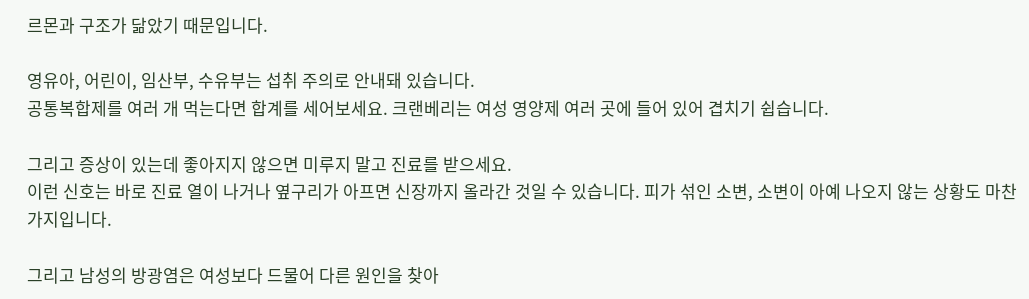르몬과 구조가 닮았기 때문입니다.

영유아, 어린이, 임산부, 수유부는 섭취 주의로 안내돼 있습니다.
공통복합제를 여러 개 먹는다면 합계를 세어보세요. 크랜베리는 여성 영양제 여러 곳에 들어 있어 겹치기 쉽습니다.

그리고 증상이 있는데 좋아지지 않으면 미루지 말고 진료를 받으세요.
이런 신호는 바로 진료 열이 나거나 옆구리가 아프면 신장까지 올라간 것일 수 있습니다. 피가 섞인 소변, 소변이 아예 나오지 않는 상황도 마찬가지입니다.

그리고 남성의 방광염은 여성보다 드물어 다른 원인을 찾아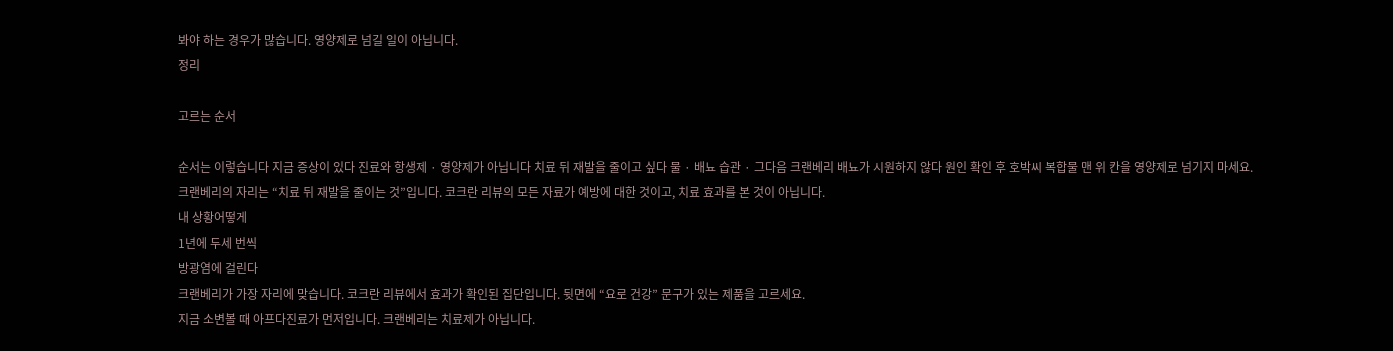봐야 하는 경우가 많습니다. 영양제로 넘길 일이 아닙니다.
정리

고르는 순서

순서는 이렇습니다 지금 증상이 있다 진료와 항생제 · 영양제가 아닙니다 치료 뒤 재발을 줄이고 싶다 물 · 배뇨 습관 · 그다음 크랜베리 배뇨가 시원하지 않다 원인 확인 후 호박씨 복합물 맨 위 칸을 영양제로 넘기지 마세요.
크랜베리의 자리는 “치료 뒤 재발을 줄이는 것”입니다. 코크란 리뷰의 모든 자료가 예방에 대한 것이고, 치료 효과를 본 것이 아닙니다.
내 상황어떻게
1년에 두세 번씩
방광염에 걸린다
크랜베리가 가장 자리에 맞습니다. 코크란 리뷰에서 효과가 확인된 집단입니다. 뒷면에 “요로 건강” 문구가 있는 제품을 고르세요.
지금 소변볼 때 아프다진료가 먼저입니다. 크랜베리는 치료제가 아닙니다.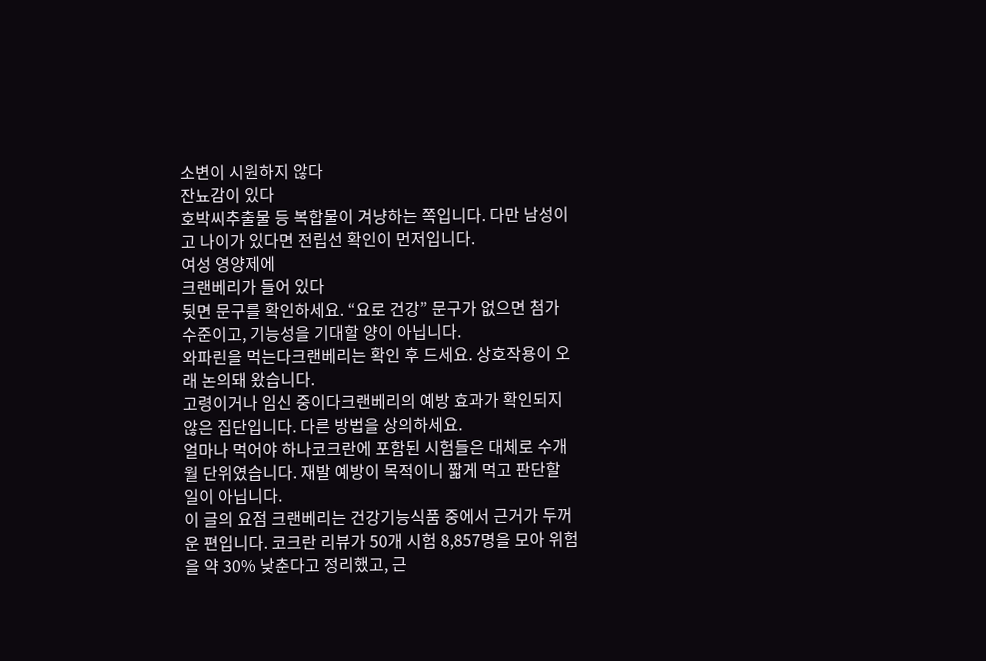소변이 시원하지 않다
잔뇨감이 있다
호박씨추출물 등 복합물이 겨냥하는 쪽입니다. 다만 남성이고 나이가 있다면 전립선 확인이 먼저입니다.
여성 영양제에
크랜베리가 들어 있다
뒷면 문구를 확인하세요. “요로 건강” 문구가 없으면 첨가 수준이고, 기능성을 기대할 양이 아닙니다.
와파린을 먹는다크랜베리는 확인 후 드세요. 상호작용이 오래 논의돼 왔습니다.
고령이거나 임신 중이다크랜베리의 예방 효과가 확인되지 않은 집단입니다. 다른 방법을 상의하세요.
얼마나 먹어야 하나코크란에 포함된 시험들은 대체로 수개월 단위였습니다. 재발 예방이 목적이니 짧게 먹고 판단할 일이 아닙니다.
이 글의 요점 크랜베리는 건강기능식품 중에서 근거가 두꺼운 편입니다. 코크란 리뷰가 50개 시험 8,857명을 모아 위험을 약 30% 낮춘다고 정리했고, 근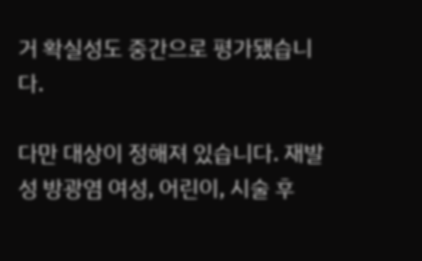거 확실성도 중간으로 평가됐습니다.

다만 대상이 정해져 있습니다. 재발성 방광염 여성, 어린이, 시술 후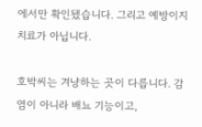에서만 확인됐습니다. 그리고 예방이지 치료가 아닙니다.

호박씨는 겨냥하는 곳이 다릅니다. 감염이 아니라 배뇨 기능이고,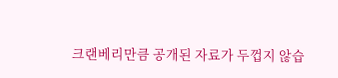크랜베리만큼 공개된 자료가 두껍지 않습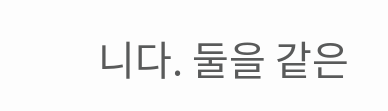니다. 둘을 같은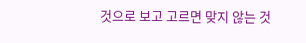것으로 보고 고르면 맞지 않는 것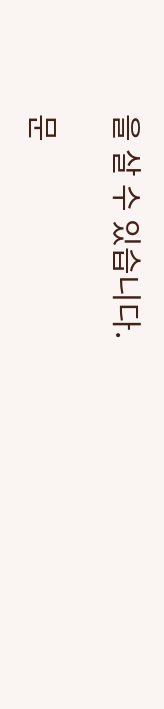을 살 수 있습니다.

문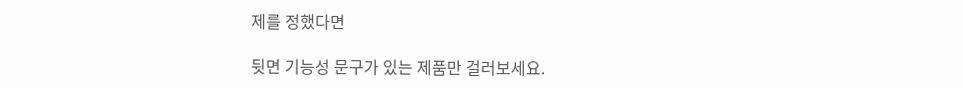제를 정했다면

뒷면 기능성 문구가 있는 제품만 걸러보세요.